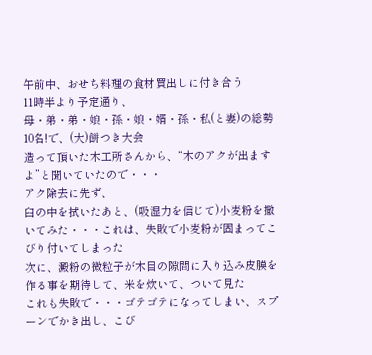午前中、おせち料理の食材買出しに付き合う
11時半より予定通り、
母・弟・弟・娘・孫・娘・婿・孫・私(と妻)の総勢10名!で、(大)餅つき大会
造って頂いた木工所さんから、“木のアクが出ますよ”と聞いていたので・・・
アク除去に先ず、
臼の中を拭いたあと、(吸湿力を信じて)小麦粉を撒いてみた・・・これは、失敗で小麦粉が固まってこびり付いてしまった
次に、澱粉の微粒子が木目の隙間に入り込み皮膜を作る事を期待して、米を炊いて、ついて見た
これも失敗で・・・ゴテゴテになってしまい、スプーンでかき出し、こび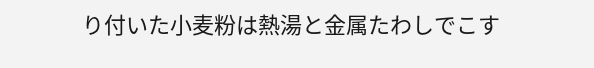り付いた小麦粉は熱湯と金属たわしでこす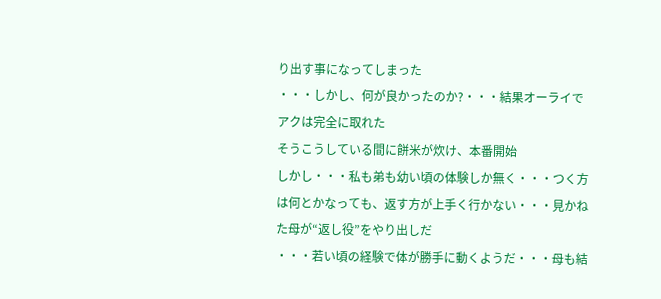り出す事になってしまった
・・・しかし、何が良かったのか?・・・結果オーライでアクは完全に取れた
そうこうしている間に餅米が炊け、本番開始
しかし・・・私も弟も幼い頃の体験しか無く・・・つく方は何とかなっても、返す方が上手く行かない・・・見かねた母が“返し役”をやり出しだ
・・・若い頃の経験で体が勝手に動くようだ・・・母も結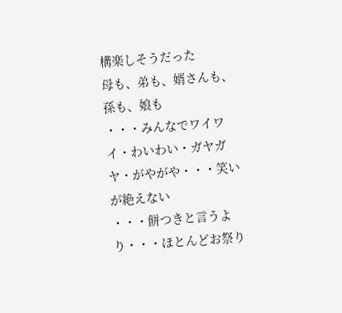構楽しそうだった
母も、弟も、婿さんも、孫も、娘も
・・・みんなでワイワイ・わいわい・ガヤガヤ・がやがや・・・笑いが絶えない
・・・餅つきと言うより・・・ほとんどお祭り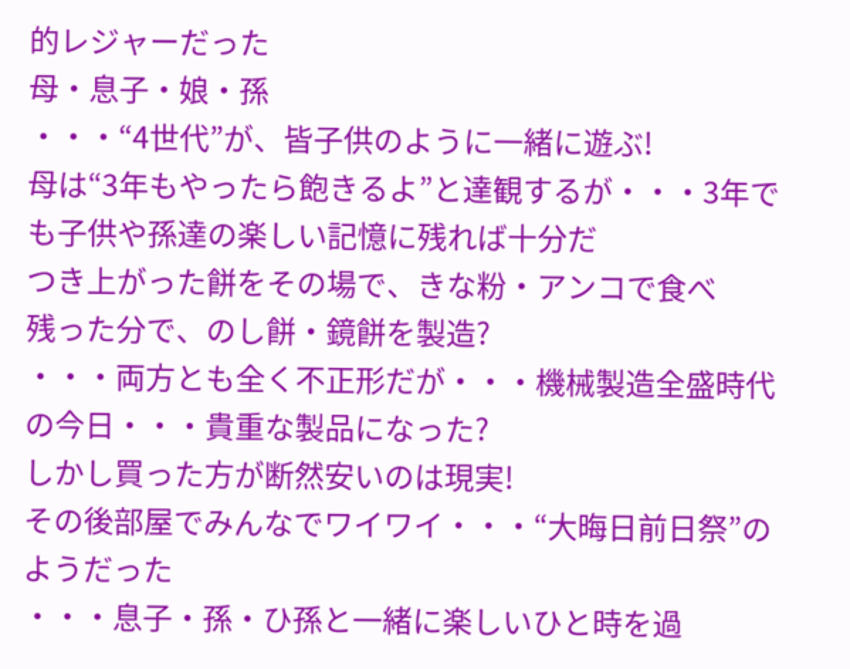的レジャーだった
母・息子・娘・孫
・・・“4世代”が、皆子供のように一緒に遊ぶ!
母は“3年もやったら飽きるよ”と達観するが・・・3年でも子供や孫達の楽しい記憶に残れば十分だ
つき上がった餅をその場で、きな粉・アンコで食べ
残った分で、のし餅・鏡餅を製造?
・・・両方とも全く不正形だが・・・機械製造全盛時代の今日・・・貴重な製品になった?
しかし買った方が断然安いのは現実!
その後部屋でみんなでワイワイ・・・“大晦日前日祭”のようだった
・・・息子・孫・ひ孫と一緒に楽しいひと時を過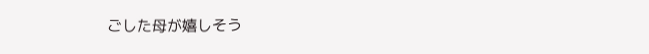ごした母が嬉しそう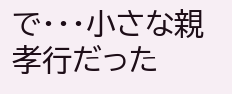で・・・小さな親孝行だった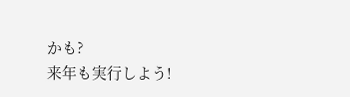かも?
来年も実行しよう!